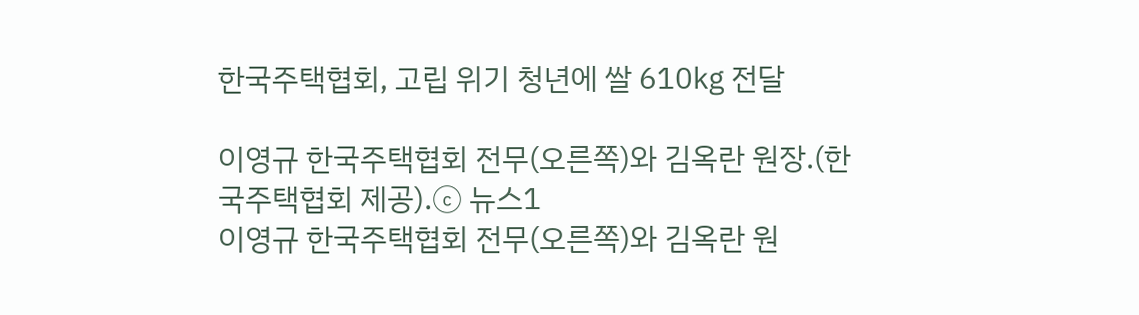한국주택협회, 고립 위기 청년에 쌀 610㎏ 전달

이영규 한국주택협회 전무(오른쪽)와 김옥란 원장.(한국주택협회 제공).ⓒ 뉴스1
이영규 한국주택협회 전무(오른쪽)와 김옥란 원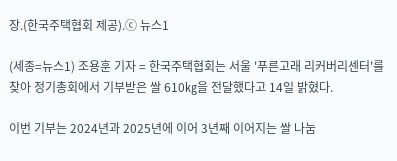장.(한국주택협회 제공).ⓒ 뉴스1

(세종=뉴스1) 조용훈 기자 = 한국주택협회는 서울 '푸른고래 리커버리센터'를 찾아 정기총회에서 기부받은 쌀 610㎏을 전달했다고 14일 밝혔다.

이번 기부는 2024년과 2025년에 이어 3년째 이어지는 쌀 나눔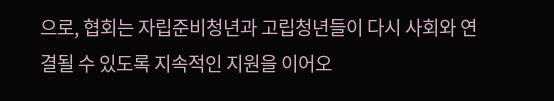으로, 협회는 자립준비청년과 고립청년들이 다시 사회와 연결될 수 있도록 지속적인 지원을 이어오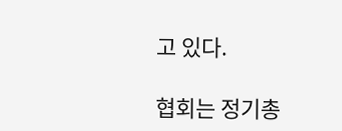고 있다.

협회는 정기총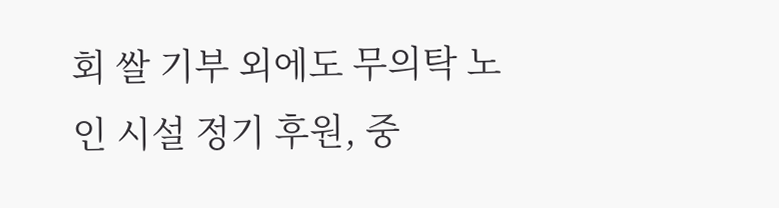회 쌀 기부 외에도 무의탁 노인 시설 정기 후원, 중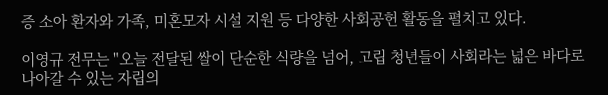증 소아 환자와 가족, 미혼모자 시설 지원 등 다양한 사회공헌 활동을 펼치고 있다.

이영규 전무는 "오늘 전달된 쌀이 단순한 식량을 넘어, 고립 청년들이 사회라는 넓은 바다로 나아갈 수 있는 자립의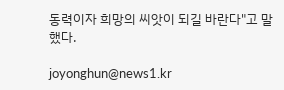동력이자 희망의 씨앗이 되길 바란다"고 말했다.

joyonghun@news1.kr